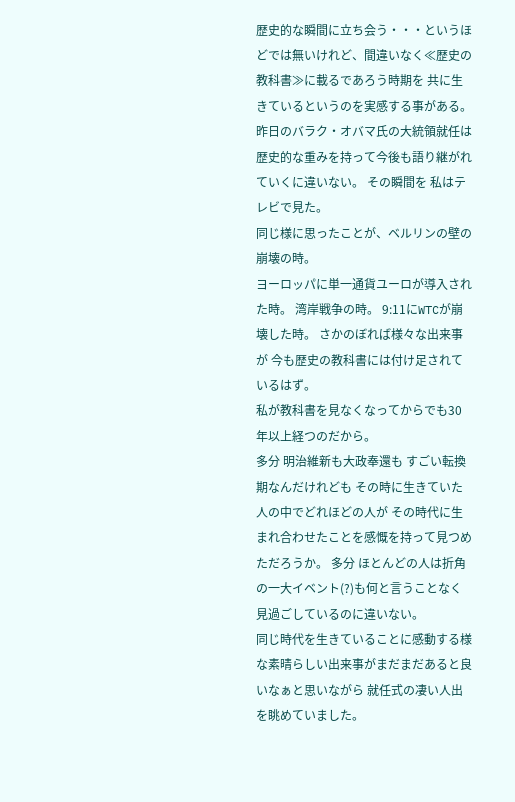歴史的な瞬間に立ち会う・・・というほどでは無いけれど、間違いなく≪歴史の教科書≫に載るであろう時期を 共に生きているというのを実感する事がある。
昨日のバラク・オバマ氏の大統領就任は歴史的な重みを持って今後も語り継がれていくに違いない。 その瞬間を 私はテレビで見た。
同じ様に思ったことが、ベルリンの壁の崩壊の時。
ヨーロッパに単一通貨ユーロが導入された時。 湾岸戦争の時。 9:11にWTCが崩壊した時。 さかのぼれば様々な出来事が 今も歴史の教科書には付け足されているはず。
私が教科書を見なくなってからでも30年以上経つのだから。
多分 明治維新も大政奉還も すごい転換期なんだけれども その時に生きていた人の中でどれほどの人が その時代に生まれ合わせたことを感慨を持って見つめただろうか。 多分 ほとんどの人は折角の一大イベント(?)も何と言うことなく見過ごしているのに違いない。
同じ時代を生きていることに感動する様な素晴らしい出来事がまだまだあると良いなぁと思いながら 就任式の凄い人出を眺めていました。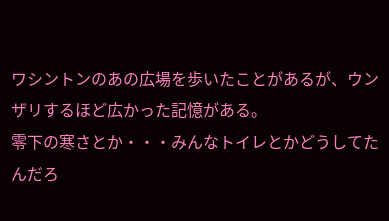ワシントンのあの広場を歩いたことがあるが、ウンザリするほど広かった記憶がある。
零下の寒さとか・・・みんなトイレとかどうしてたんだろ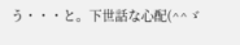う・・・と。下世話な心配(^^ゞ